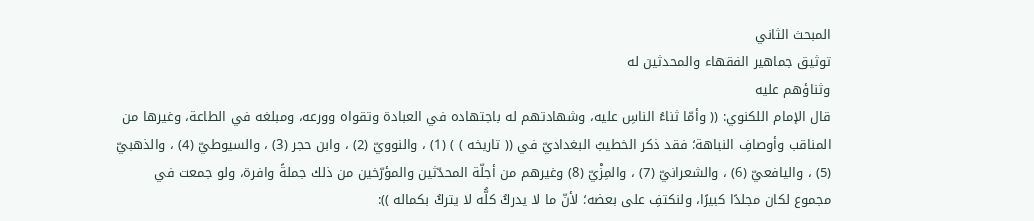المبحث الثاني
توثيق جماهير الفقهاء والمحدثين له
وثناؤهم عليه
قال الإمام اللكنوي: (( وأمّا ثناءُ الناسِ عليه، وشهادتهم له باجتهاده في العبادة وتقواه وورعه، ومبلغه في الطاعة، وغيرها من المناقب وأوصافِ النباهة؛ فقد ذكر الخطيبُ البغداديّ في (( تاريخه ) ) (1) ، والنوويّ (2) ، وابن حجر (3) ، والسيوطيّ (4) ، والذهبيّ (5) ، واليافعيّ (6) ، والشعرانيّ (7) ، والمِزْيّ (8) وغيرهم من أجلّة المحدّثين والمؤرّخين من ذلك جملةً وافرة، ولو جمعت في مجموع لكان مجلدًا كبيرًا، ولنكتفِ على بعضه؛ لأنّ ما لا يدركُ كلُّه لا يتركُ بكماله )):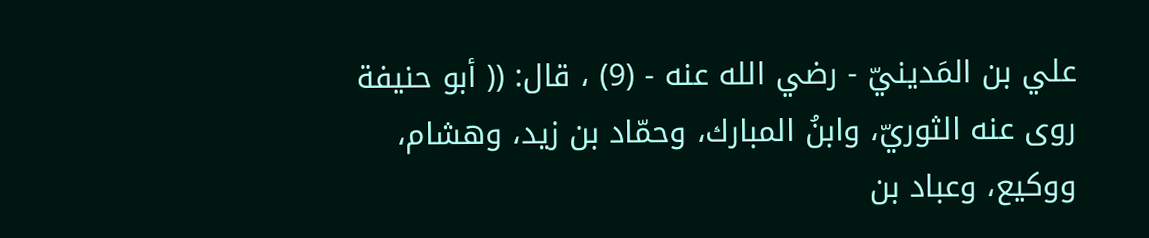علي بن المَدينيّ - رضي الله عنه - (9) ، قال: (( أبو حنيفة روى عنه الثوريّ، وابنُ المبارك، وحمّاد بن زيد، وهشام، ووكيع، وعباد بن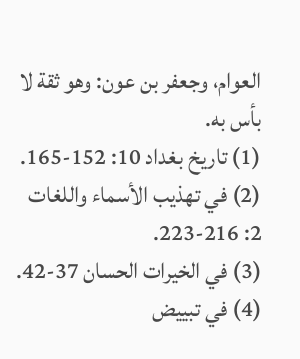العوام، وجعفر بن عون: وهو ثقة لا بأس به.
(1) تاريخ بغداد 10: 152-165.
(2) في تهذيب الأسماء واللغات 2: 216-223.
(3) في الخيرات الحسان 37-42.
(4) في تبييض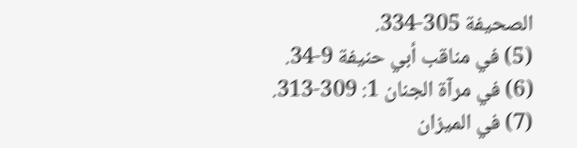الصحيفة 305-334.
(5) في مناقب أبي حنيفة 9-34.
(6) في مرآة الجنان 1: 309-313.
(7) في الميزان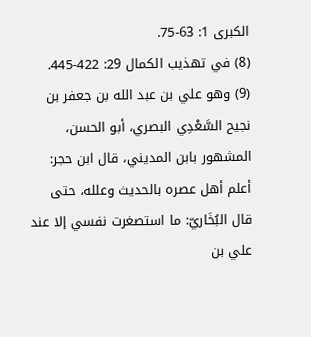الكبرى 1: 63-75.
(8) في تهذيب الكمال 29: 422-445.
(9) وهو علي بن عبد الله بن جعفر بن نجيح السَّعْدِي البصري، أبو الحسن، المشهور بابن المديني، قال ابن حجر: أعلم أهل عصره بالحديث وعلله، حتى قال البُخَاريّ: ما استصغرت نفسي إلا عند علي بن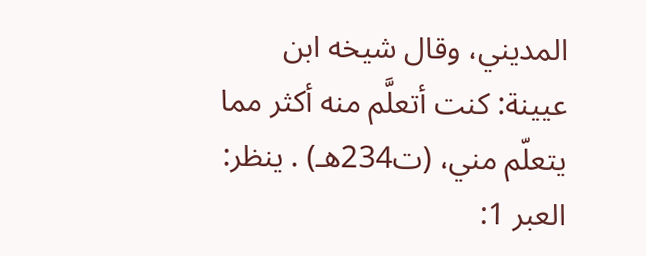المديني، وقال شيخه ابن عيينة: كنت أتعلَّم منه أكثر مما يتعلّم مني، (ت234هـ) . ينظر: العبر 1: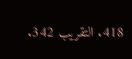418. التقريب 342.